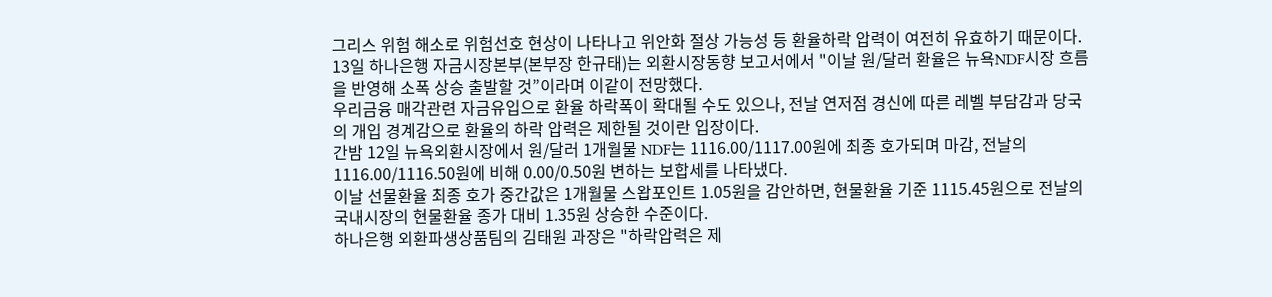그리스 위험 해소로 위험선호 현상이 나타나고 위안화 절상 가능성 등 환율하락 압력이 여전히 유효하기 때문이다.
13일 하나은행 자금시장본부(본부장 한규태)는 외환시장동향 보고서에서 "이날 원/달러 환율은 뉴욕NDF시장 흐름을 반영해 소폭 상승 출발할 것”이라며 이같이 전망했다.
우리금융 매각관련 자금유입으로 환율 하락폭이 확대될 수도 있으나, 전날 연저점 경신에 따른 레벨 부담감과 당국의 개입 경계감으로 환율의 하락 압력은 제한될 것이란 입장이다.
간밤 12일 뉴욕외환시장에서 원/달러 1개월물 NDF는 1116.00/1117.00원에 최종 호가되며 마감, 전날의 1116.00/1116.50원에 비해 0.00/0.50원 변하는 보합세를 나타냈다.
이날 선물환율 최종 호가 중간값은 1개월물 스왑포인트 1.05원을 감안하면, 현물환율 기준 1115.45원으로 전날의 국내시장의 현물환율 종가 대비 1.35원 상승한 수준이다.
하나은행 외환파생상품팀의 김태원 과장은 "하락압력은 제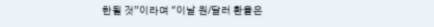한될 것”이라며 "이날 원/달러 환율은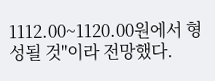1112.00~1120.00원에서 형성될 것"이라 전망했다.